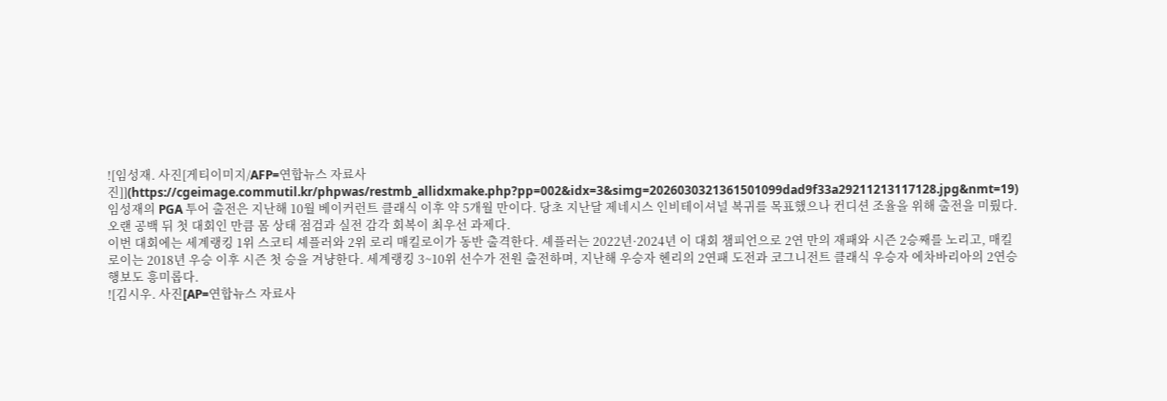![임성재. 사진[게티이미지/AFP=연합뉴스 자료사진]](https://cgeimage.commutil.kr/phpwas/restmb_allidxmake.php?pp=002&idx=3&simg=2026030321361501099dad9f33a29211213117128.jpg&nmt=19)
임성재의 PGA 투어 출전은 지난해 10월 베이커런트 클래식 이후 약 5개월 만이다. 당초 지난달 제네시스 인비테이셔널 복귀를 목표했으나 컨디션 조율을 위해 출전을 미뤘다. 오랜 공백 뒤 첫 대회인 만큼 몸 상태 점검과 실전 감각 회복이 최우선 과제다.
이번 대회에는 세계랭킹 1위 스코티 셰플러와 2위 로리 매킬로이가 동반 출격한다. 셰플러는 2022년·2024년 이 대회 챔피언으로 2연 만의 재패와 시즌 2승째를 노리고, 매킬로이는 2018년 우승 이후 시즌 첫 승을 겨냥한다. 세계랭킹 3~10위 선수가 전원 출전하며, 지난해 우승자 헨리의 2연패 도전과 코그니전트 클래식 우승자 에차바리아의 2연승 행보도 흥미롭다.
![김시우. 사진[AP=연합뉴스 자료사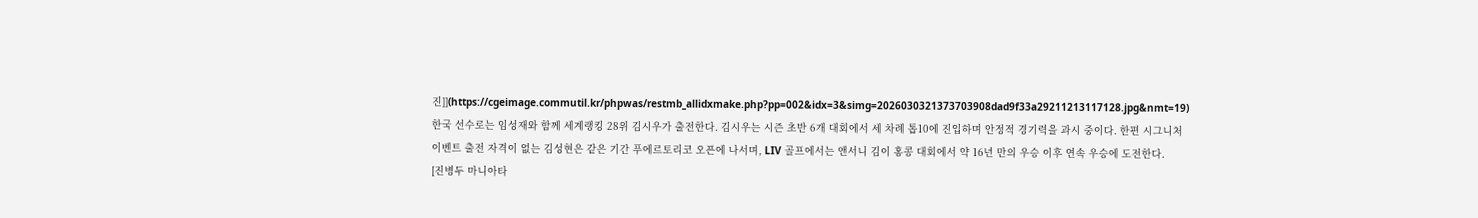진]](https://cgeimage.commutil.kr/phpwas/restmb_allidxmake.php?pp=002&idx=3&simg=2026030321373703908dad9f33a29211213117128.jpg&nmt=19)
한국 선수로는 임성재와 함께 세계랭킹 28위 김시우가 출전한다. 김시우는 시즌 초반 6개 대회에서 세 차례 톱10에 진입하며 안정적 경기력을 과시 중이다. 한편 시그니처 이벤트 출전 자격이 없는 김성현은 같은 기간 푸에르토리코 오픈에 나서며, LIV 골프에서는 앤서니 김이 홍콩 대회에서 약 16년 만의 우승 이후 연속 우승에 도전한다.
[진병두 마니아타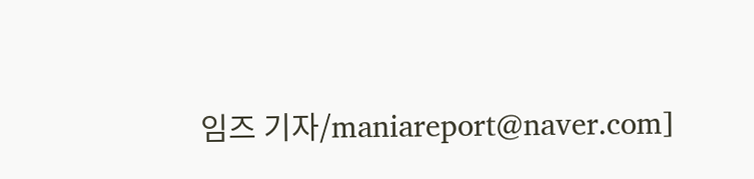임즈 기자/maniareport@naver.com]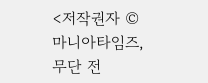<저작권자 © 마니아타임즈, 무단 전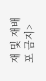재 및 재배포 금지>